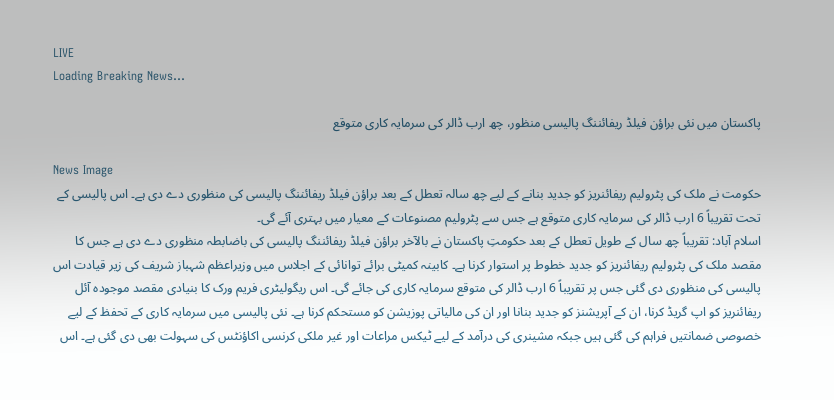LIVE
Loading Breaking News...

پاکستان میں نئی براؤن فیلڈ ریفائننگ پالیسی منظور، چھ ارب ڈالر کی سرمایہ کاری متوقع

News Image
حکومت نے ملک کی پٹرولیم ریفائنریز کو جدید بنانے کے لیے چھ سالہ تعطل کے بعد براؤن فیلڈ ریفائننگ پالیسی کی منظوری دے دی ہے۔ اس پالیسی کے تحت تقریباً 6 ارب ڈالر کی سرمایہ کاری متوقع ہے جس سے پٹرولیم مصنوعات کے معیار میں بہتری آئے گی۔
اسلام آباد: تقریباً چھ سال کے طویل تعطل کے بعد حکومتِ پاکستان نے بالآخر براؤن فیلڈ ریفائننگ پالیسی کی باضابطہ منظوری دے دی ہے جس کا مقصد ملک کی پٹرولیم ریفائنریز کو جدید خطوط پر استوار کرنا ہے۔ کابینہ کمیٹی برائے توانائی کے اجلاس میں وزیراعظم شہباز شریف کی زیر قیادت اس پالیسی کی منظوری دی گئی جس پر تقریباً 6 ارب ڈالر کی متوقع سرمایہ کاری کی جائے گی۔ اس ریگولیٹری فریم ورک کا بنیادی مقصد موجودہ آئل ریفائنریز کو اپ گریڈ کرنا، ان کے آپریشنز کو جدید بنانا اور ان کی مالیاتی پوزیشن کو مستحکم کرنا ہے۔ نئی پالیسی میں سرمایہ کاری کے تحفظ کے لیے خصوصی ضمانتیں فراہم کی گئی ہیں جبکہ مشینری کی درآمد کے لیے ٹیکس مراعات اور غیر ملکی کرنسی اکاؤنٹس کی سہولت بھی دی گئی ہے۔ اس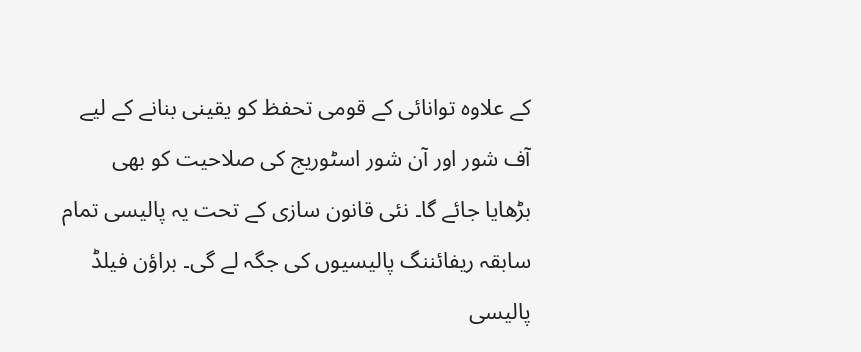کے علاوہ توانائی کے قومی تحفظ کو یقینی بنانے کے لیے آف شور اور آن شور اسٹوریج کی صلاحیت کو بھی بڑھایا جائے گا۔ نئی قانون سازی کے تحت یہ پالیسی تمام سابقہ ریفائننگ پالیسیوں کی جگہ لے گی۔ براؤن فیلڈ پالیسی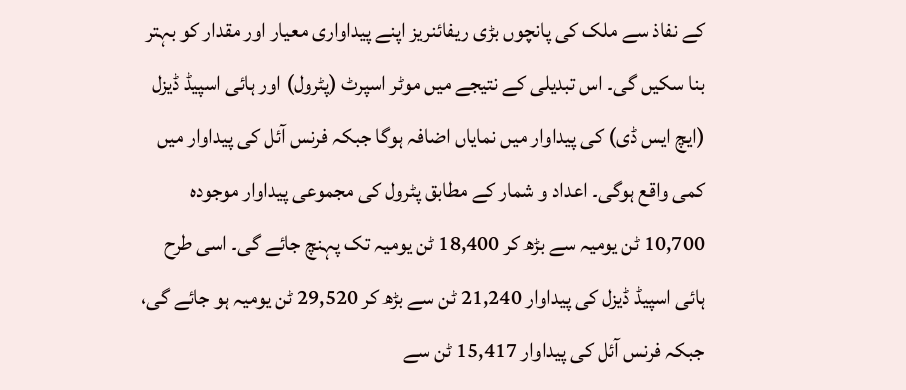کے نفاذ سے ملک کی پانچوں بڑی ریفائنریز اپنے پیداواری معیار اور مقدار کو بہتر بنا سکیں گی۔ اس تبدیلی کے نتیجے میں موٹر اسپرٹ (پٹرول) اور ہائی اسپیڈ ڈیزل (ایچ ایس ڈی) کی پیداوار میں نمایاں اضافہ ہوگا جبکہ فرنس آئل کی پیداوار میں کمی واقع ہوگی۔ اعداد و شمار کے مطابق پٹرول کی مجموعی پیداوار موجودہ 10,700 ٹن یومیہ سے بڑھ کر 18,400 ٹن یومیہ تک پہنچ جائے گی۔ اسی طرح ہائی اسپیڈ ڈیزل کی پیداوار 21,240 ٹن سے بڑھ کر 29,520 ٹن یومیہ ہو جائے گی، جبکہ فرنس آئل کی پیداوار 15,417 ٹن سے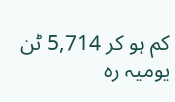کم ہو کر 5,714 ٹن یومیہ رہ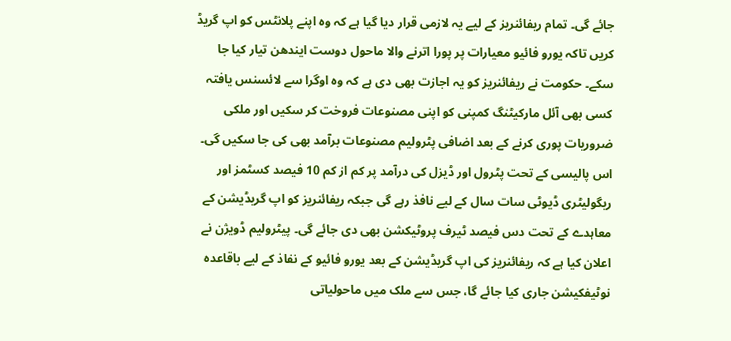جائے گی۔ تمام ریفائنریز کے لیے یہ لازمی قرار دیا گیا ہے کہ وہ اپنے پلانٹس کو اپ گریڈ کریں تاکہ یورو فائیو معیارات پر پورا اترنے والا ماحول دوست ایندھن تیار کیا جا سکے۔ حکومت نے ریفائنریز کو یہ اجازت بھی دی ہے کہ وہ اوگرا سے لائسنس یافتہ کسی بھی آئل مارکیٹنگ کمپنی کو اپنی مصنوعات فروخت کر سکیں اور ملکی ضروریات پوری کرنے کے بعد اضافی پٹرولیم مصنوعات برآمد بھی کی جا سکیں گی۔ اس پالیسی کے تحت پٹرول اور ڈیزل کی درآمد پر کم از کم 10 فیصد کسٹمز اور ریگولیٹری ڈیوٹی سات سال کے لیے نافذ رہے گی جبکہ ریفائنریز کو اپ گریڈیشن کے معاہدے کے تحت دس فیصد ٹیرف پروٹیکشن بھی دی جائے گی۔ پیٹرولیم ڈویژن نے اعلان کیا ہے کہ ریفائنریز کی اپ گریڈیشن کے بعد یورو فائیو کے نفاذ کے لیے باقاعدہ نوٹیفکیشن جاری کیا جائے گا، جس سے ملک میں ماحولیاتی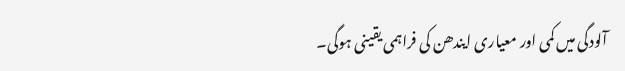آلودگی میں کمی اور معیاری ایندھن کی فراہمی یقینی ہوگی۔